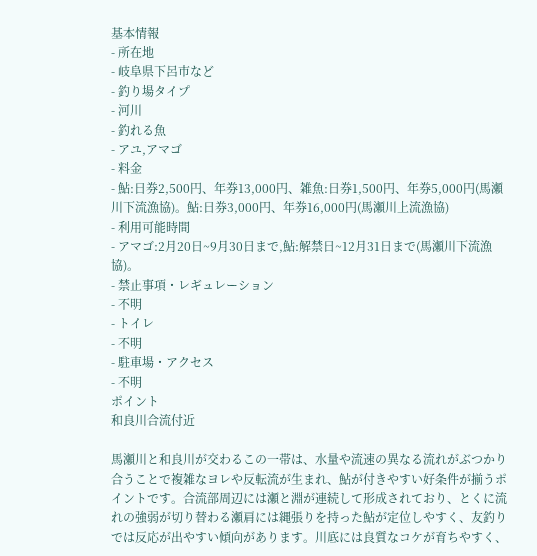基本情報
- 所在地
- 岐阜県下呂市など
- 釣り場タイプ
- 河川
- 釣れる魚
- アユ,アマゴ
- 料金
- 鮎:日券2,500円、年券13,000円、雑魚:日券1,500円、年券5,000円(馬瀬川下流漁協)。鮎:日券3,000円、年券16,000円(馬瀬川上流漁協)
- 利用可能時間
- アマゴ:2月20日~9月30日まで,鮎:解禁日~12月31日まで(馬瀬川下流漁協)。
- 禁止事項・レギュレーション
- 不明
- トイレ
- 不明
- 駐車場・アクセス
- 不明
ポイント
和良川合流付近

馬瀬川と和良川が交わるこの一帯は、水量や流速の異なる流れがぶつかり合うことで複雑なヨレや反転流が生まれ、鮎が付きやすい好条件が揃うポイントです。合流部周辺には瀬と淵が連続して形成されており、とくに流れの強弱が切り替わる瀬肩には縄張りを持った鮎が定位しやすく、友釣りでは反応が出やすい傾向があります。川底には良質なコケが育ちやすく、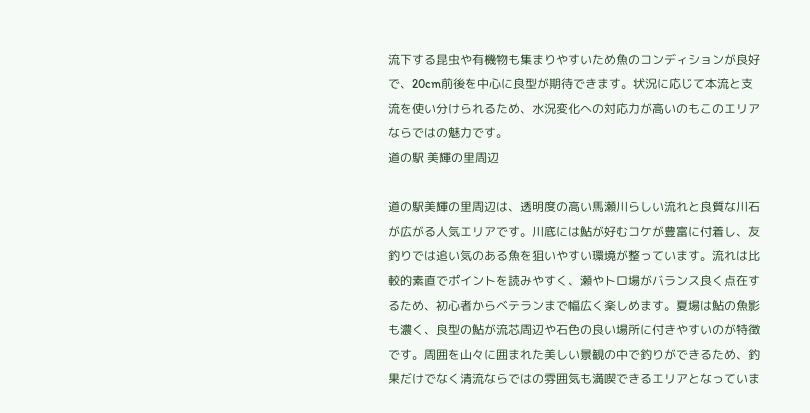流下する昆虫や有機物も集まりやすいため魚のコンディションが良好で、20cm前後を中心に良型が期待できます。状況に応じて本流と支流を使い分けられるため、水況変化への対応力が高いのもこのエリアならではの魅力です。
道の駅 美輝の里周辺

道の駅美輝の里周辺は、透明度の高い馬瀬川らしい流れと良質な川石が広がる人気エリアです。川底には鮎が好むコケが豊富に付着し、友釣りでは追い気のある魚を狙いやすい環境が整っています。流れは比較的素直でポイントを読みやすく、瀬やトロ場がバランス良く点在するため、初心者からベテランまで幅広く楽しめます。夏場は鮎の魚影も濃く、良型の鮎が流芯周辺や石色の良い場所に付きやすいのが特徴です。周囲を山々に囲まれた美しい景観の中で釣りができるため、釣果だけでなく清流ならではの雰囲気も満喫できるエリアとなっていま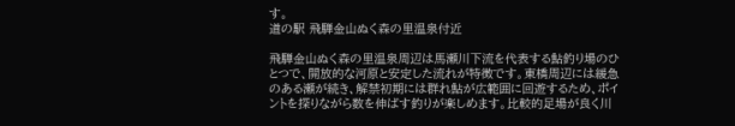す。
道の駅 飛騨金山ぬく森の里温泉付近

飛騨金山ぬく森の里温泉周辺は馬瀬川下流を代表する鮎釣り場のひとつで、開放的な河原と安定した流れが特徴です。東橋周辺には緩急のある瀬が続き、解禁初期には群れ鮎が広範囲に回遊するため、ポイントを探りながら数を伸ばす釣りが楽しめます。比較的足場が良く川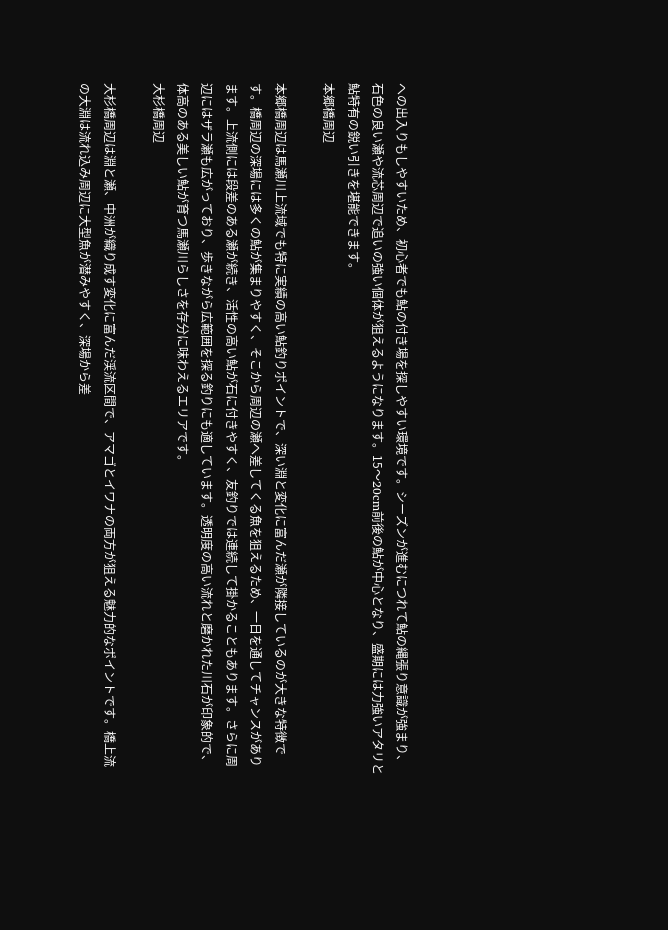への出入りもしやすいため、初心者でも鮎の付き場を探しやすい環境です。シーズンが進むにつれて鮎の縄張り意識が強まり、石色の良い瀬や流芯周辺で追いの強い個体が狙えるようになります。15〜20cm前後の鮎が中心となり、盛期には力強いアタリと鮎特有の鋭い引きを堪能できます。
本郷橋周辺

本郷橋周辺は馬瀬川上流域でも特に実績の高い鮎釣りポイントで、深い淵と変化に富んだ瀬が隣接しているのが大きな特徴です。橋周辺の深場には多くの鮎が集まりやすく、そこから周辺の瀬へ差してくる魚を狙えるため、一日を通してチャンスがあります。上流側には段差のある瀬が続き、活性の高い鮎が石に付きやすく、友釣りでは連続して掛かることもあります。さらに周辺にはザラ瀬も広がっており、歩きながら広範囲を探る釣りにも適しています。透明度の高い流れと磨かれた川石が印象的で、体高のある美しい鮎が育つ馬瀬川らしさを存分に味わえるエリアです。
大杉橋周辺

大杉橋周辺は淵と瀬、中洲が織り成す変化に富んだ渓流区間で、アマゴとイワナの両方が狙える魅力的なポイントです。橋上流の大淵は流れ込み周辺に大型魚が潜みやすく、深場から差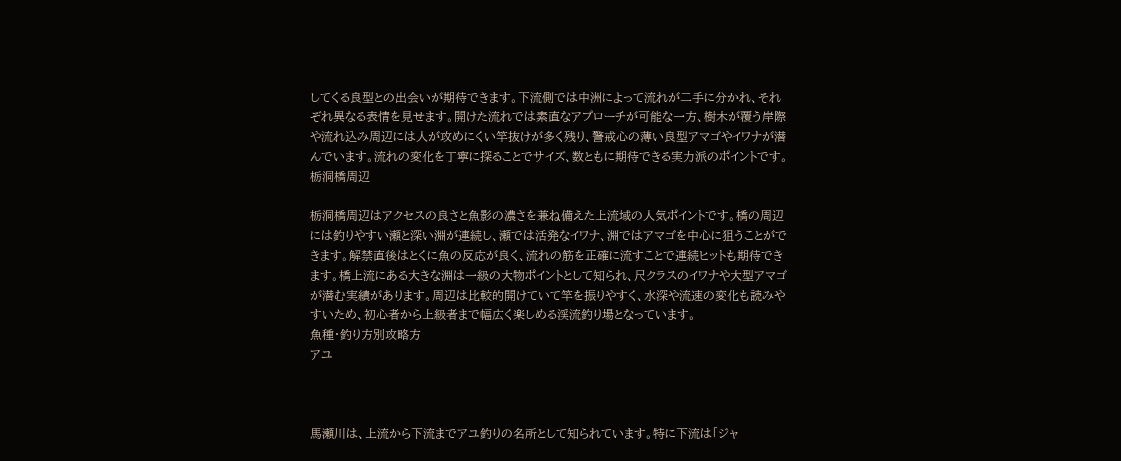してくる良型との出会いが期待できます。下流側では中洲によって流れが二手に分かれ、それぞれ異なる表情を見せます。開けた流れでは素直なアプローチが可能な一方、樹木が覆う岸際や流れ込み周辺には人が攻めにくい竿抜けが多く残り、警戒心の薄い良型アマゴやイワナが潜んでいます。流れの変化を丁寧に探ることでサイズ、数ともに期待できる実力派のポイントです。
栃洞橋周辺

栃洞橋周辺はアクセスの良さと魚影の濃さを兼ね備えた上流域の人気ポイントです。橋の周辺には釣りやすい瀬と深い淵が連続し、瀬では活発なイワナ、淵ではアマゴを中心に狙うことができます。解禁直後はとくに魚の反応が良く、流れの筋を正確に流すことで連続ヒットも期待できます。橋上流にある大きな淵は一級の大物ポイントとして知られ、尺クラスのイワナや大型アマゴが潜む実績があります。周辺は比較的開けていて竿を振りやすく、水深や流速の変化も読みやすいため、初心者から上級者まで幅広く楽しめる渓流釣り場となっています。
魚種・釣り方別攻略方
アユ



馬瀬川は、上流から下流までアユ釣りの名所として知られています。特に下流は「ジャ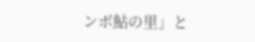ンボ鮎の里」と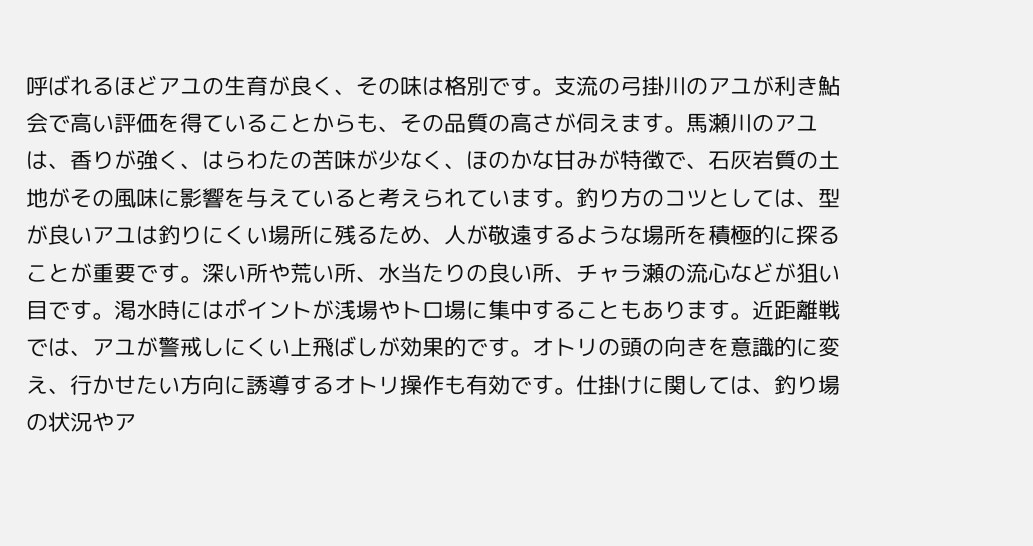呼ばれるほどアユの生育が良く、その味は格別です。支流の弓掛川のアユが利き鮎会で高い評価を得ていることからも、その品質の高さが伺えます。馬瀬川のアユは、香りが強く、はらわたの苦味が少なく、ほのかな甘みが特徴で、石灰岩質の土地がその風味に影響を与えていると考えられています。釣り方のコツとしては、型が良いアユは釣りにくい場所に残るため、人が敬遠するような場所を積極的に探ることが重要です。深い所や荒い所、水当たりの良い所、チャラ瀬の流心などが狙い目です。渇水時にはポイントが浅場やトロ場に集中することもあります。近距離戦では、アユが警戒しにくい上飛ばしが効果的です。オトリの頭の向きを意識的に変え、行かせたい方向に誘導するオトリ操作も有効です。仕掛けに関しては、釣り場の状況やア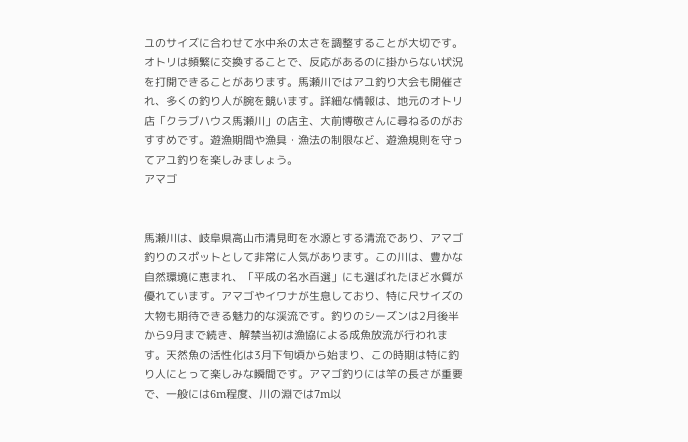ユのサイズに合わせて水中糸の太さを調整することが大切です。オトリは頻繁に交換することで、反応があるのに掛からない状況を打開できることがあります。馬瀬川ではアユ釣り大会も開催され、多くの釣り人が腕を競います。詳細な情報は、地元のオトリ店「クラブハウス馬瀬川」の店主、大前博敬さんに尋ねるのがおすすめです。遊漁期間や漁具・漁法の制限など、遊漁規則を守ってアユ釣りを楽しみましょう。
アマゴ


馬瀬川は、岐阜県高山市清見町を水源とする清流であり、アマゴ釣りのスポットとして非常に人気があります。この川は、豊かな自然環境に恵まれ、「平成の名水百選」にも選ばれたほど水質が優れています。アマゴやイワナが生息しており、特に尺サイズの大物も期待できる魅力的な渓流です。釣りのシーズンは2月後半から9月まで続き、解禁当初は漁協による成魚放流が行われます。天然魚の活性化は3月下旬頃から始まり、この時期は特に釣り人にとって楽しみな瞬間です。アマゴ釣りには竿の長さが重要で、一般には6m程度、川の淵では7m以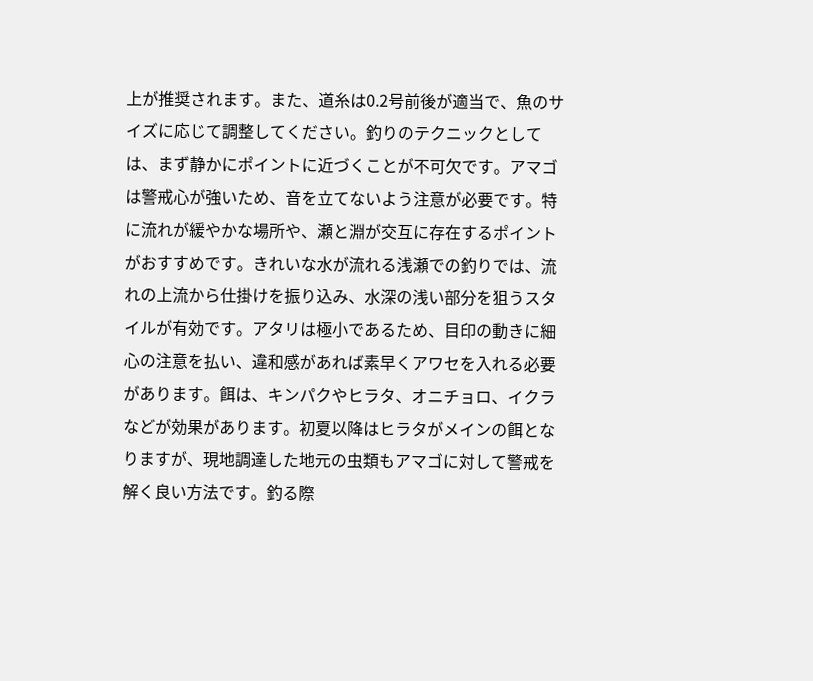上が推奨されます。また、道糸は0.2号前後が適当で、魚のサイズに応じて調整してください。釣りのテクニックとしては、まず静かにポイントに近づくことが不可欠です。アマゴは警戒心が強いため、音を立てないよう注意が必要です。特に流れが緩やかな場所や、瀬と淵が交互に存在するポイントがおすすめです。きれいな水が流れる浅瀬での釣りでは、流れの上流から仕掛けを振り込み、水深の浅い部分を狙うスタイルが有効です。アタリは極小であるため、目印の動きに細心の注意を払い、違和感があれば素早くアワセを入れる必要があります。餌は、キンパクやヒラタ、オニチョロ、イクラなどが効果があります。初夏以降はヒラタがメインの餌となりますが、現地調達した地元の虫類もアマゴに対して警戒を解く良い方法です。釣る際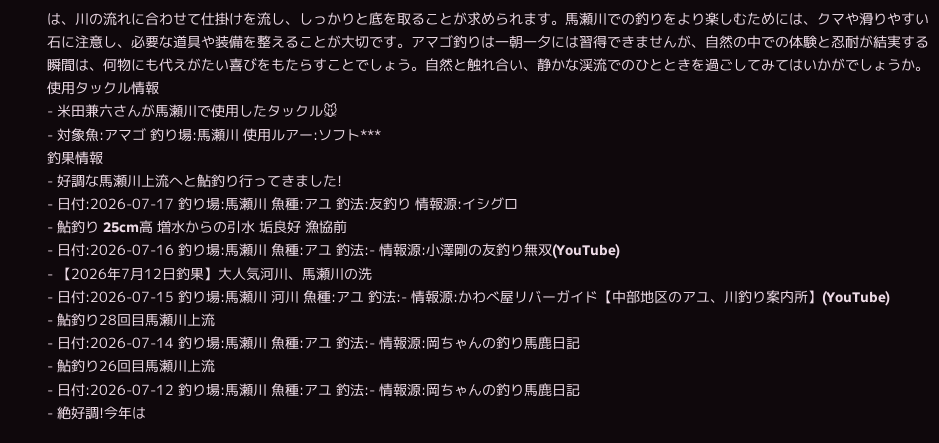は、川の流れに合わせて仕掛けを流し、しっかりと底を取ることが求められます。馬瀬川での釣りをより楽しむためには、クマや滑りやすい石に注意し、必要な道具や装備を整えることが大切です。アマゴ釣りは一朝一夕には習得できませんが、自然の中での体験と忍耐が結実する瞬間は、何物にも代えがたい喜びをもたらすことでしょう。自然と触れ合い、静かな渓流でのひとときを過ごしてみてはいかがでしょうか。
使用タックル情報
- 米田兼六さんが馬瀬川で使用したタックル🐭
- 対象魚:アマゴ 釣り場:馬瀬川 使用ルアー:ソフト***
釣果情報
- 好調な馬瀬川上流へと鮎釣り行ってきました!
- 日付:2026-07-17 釣り場:馬瀬川 魚種:アユ 釣法:友釣り 情報源:イシグロ
- 鮎釣り 25cm高 増水からの引水 垢良好 漁協前
- 日付:2026-07-16 釣り場:馬瀬川 魚種:アユ 釣法:- 情報源:小澤剛の友釣り無双(YouTube)
- 【2026年7月12日釣果】大人気河川、馬瀬川の洗
- 日付:2026-07-15 釣り場:馬瀬川 河川 魚種:アユ 釣法:- 情報源:かわべ屋リバーガイド【中部地区のアユ、川釣り案内所】(YouTube)
- 鮎釣り28回目馬瀬川上流
- 日付:2026-07-14 釣り場:馬瀬川 魚種:アユ 釣法:- 情報源:岡ちゃんの釣り馬鹿日記
- 鮎釣り26回目馬瀬川上流
- 日付:2026-07-12 釣り場:馬瀬川 魚種:アユ 釣法:- 情報源:岡ちゃんの釣り馬鹿日記
- 絶好調!今年は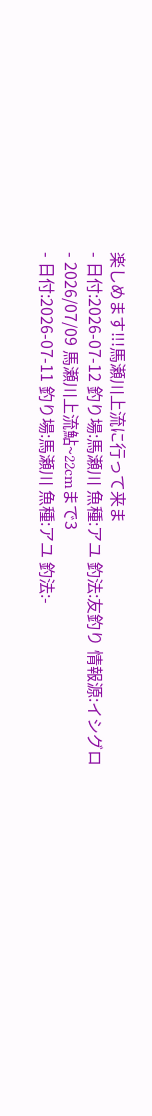楽しめます‼!馬瀬川上流に行って来ま
- 日付:2026-07-12 釣り場:馬瀬川 魚種:アユ 釣法:友釣り 情報源:イシグロ
- 2026/07/09 馬瀬川上流鮎~22cmまで3
- 日付:2026-07-11 釣り場:馬瀬川 魚種:アユ 釣法:-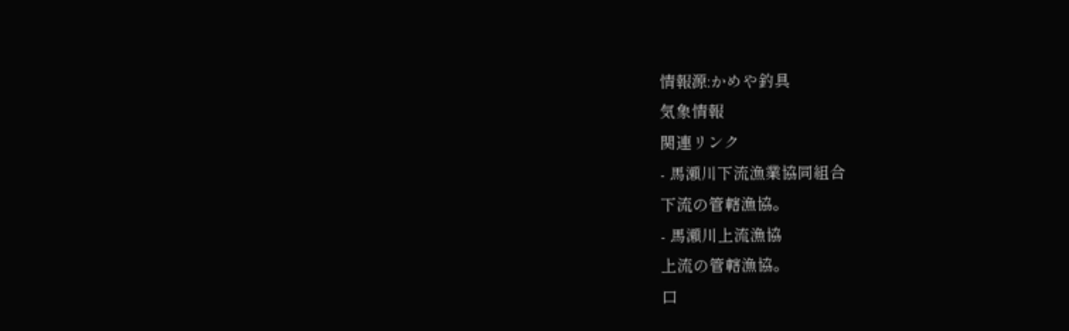情報源:かめや釣具
気象情報
関連リンク
- 馬瀬川下流漁業協同組合
下流の管轄漁協。
- 馬瀬川上流漁協
上流の管轄漁協。
口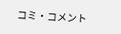コミ・コメント